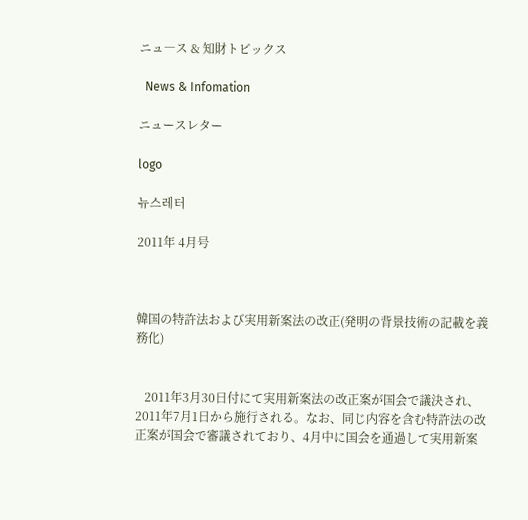ニュ―ス & 知財トピックス

  News & Infomation

ニュースレター

logo

뉴스레터

2011年 4月号



韓国の特許法および実用新案法の改正(発明の背景技術の記載を義務化)


   2011年3月30日付にて実用新案法の改正案が国会で議決され、2011年7月1日から施行される。なお、同じ内容を含む特許法の改正案が国会で審議されており、4月中に国会を通過して実用新案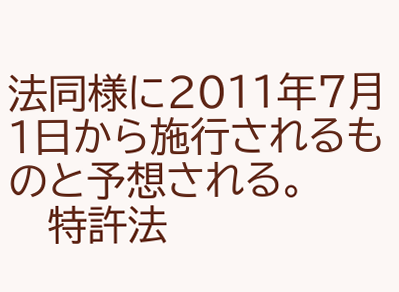法同様に2011年7月1日から施行されるものと予想される。
   特許法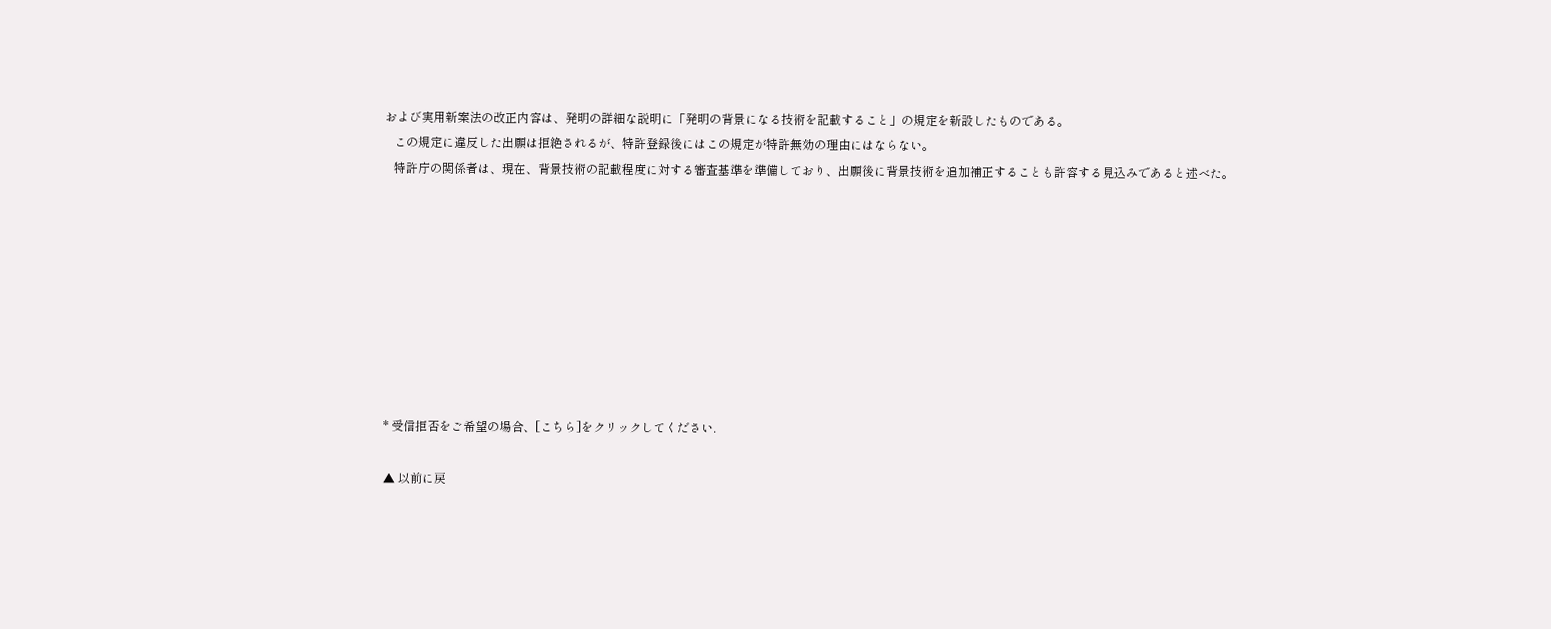および実用新案法の改正内容は、発明の詳細な説明に「発明の背景になる技術を記載すること」の規定を新設したものである。
   この規定に違反した出願は拒絶されるが、特許登録後にはこの規定が特許無効の理由にはならない。
   特許庁の関係者は、現在、背景技術の記載程度に対する審査基準を準備しており、出願後に背景技術を追加補正することも許容する見込みであると述べた。









* 受信拒否をご希望の場合、[こちら]をクリックしてください.

▲ 以前に戻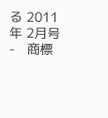る 2011年 2月号   -   商標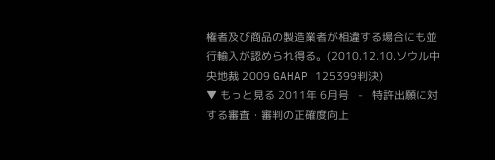権者及び商品の製造業者が相違する場合にも並行輸入が認められ得る。(2010.12.10.ソウル中央地裁 2009 GAHAP 125399判決)
▼ もっと見る 2011年 6月号   -   特許出願に対する審査・審判の正確度向上